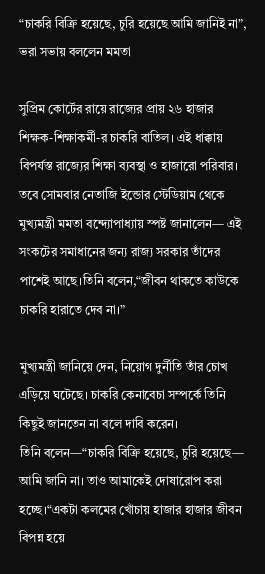“চাকরি বিক্রি হয়েছে, চুরি হয়েছে আমি জানিই না”, ভরা সভায় বললেন মমতা

সুপ্রিম কোর্টের রায়ে রাজ্যের প্রায় ২৬ হাজার শিক্ষক-শিক্ষাকর্মী-র চাকরি বাতিল। এই ধাক্কায় বিপর্যস্ত রাজ্যের শিক্ষা ব্যবস্থা ও হাজারো পরিবার। তবে সোমবার নেতাজি ইন্ডোর স্টেডিয়াম থেকে মুখ্যমন্ত্রী মমতা বন্দ্যোপাধ্যায় স্পষ্ট জানালেন— এই সংকটের সমাধানের জন্য রাজ্য সরকার তাঁদের পাশেই আছে।তিনি বলেন,“জীবন থাকতে কাউকে চাকরি হারাতে দেব না।”

মুখ্যমন্ত্রী জানিয়ে দেন, নিয়োগ দুর্নীতি তাঁর চোখ এড়িয়ে ঘটেছে। চাকরি কেনাবেচা সম্পর্কে তিনি কিছুই জানতেন না বলে দাবি করেন।
তিনি বলেন—“চাকরি বিক্রি হয়েছে, চুরি হয়েছে— আমি জানি না। তাও আমাকেই দোষারোপ করা হচ্ছে।“একটা কলমের খোঁচায় হাজার হাজার জীবন বিপন্ন হয়ে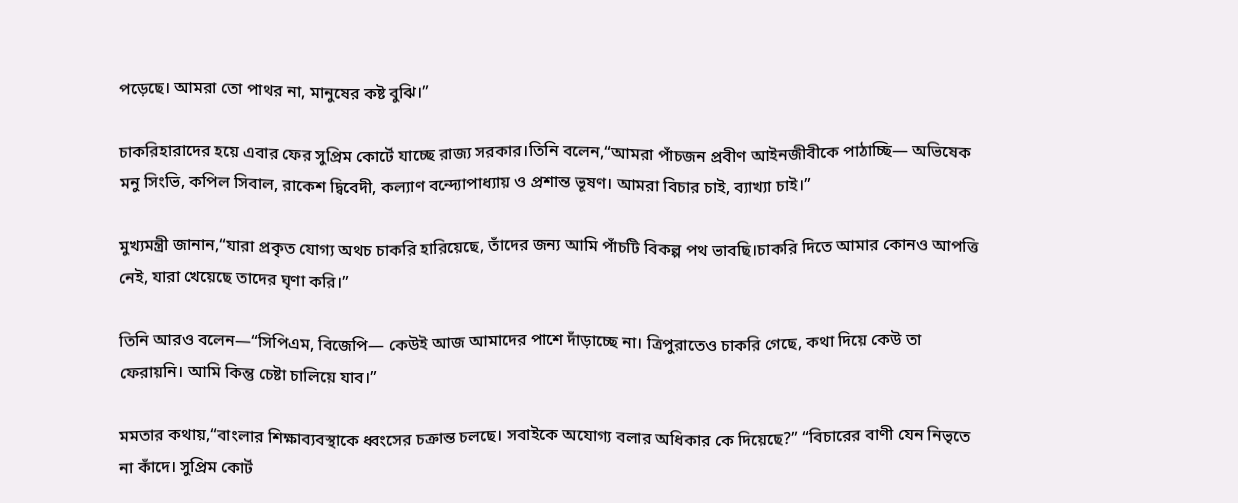পড়েছে। আমরা তো পাথর না, মানুষের কষ্ট বুঝি।”

চাকরিহারাদের হয়ে এবার ফের সুপ্রিম কোর্টে যাচ্ছে রাজ্য সরকার।তিনি বলেন,“আমরা পাঁচজন প্রবীণ আইনজীবীকে পাঠাচ্ছি— অভিষেক মনু সিংভি, কপিল সিবাল, রাকেশ দ্বিবেদী, কল্যাণ বন্দ্যোপাধ্যায় ও প্রশান্ত ভূষণ। আমরা বিচার চাই, ব্যাখ্যা চাই।”

মুখ্যমন্ত্রী জানান,“যারা প্রকৃত যোগ্য অথচ চাকরি হারিয়েছে, তাঁদের জন্য আমি পাঁচটি বিকল্প পথ ভাবছি।চাকরি দিতে আমার কোনও আপত্তি নেই, যারা খেয়েছে তাদের ঘৃণা করি।”

তিনি আরও বলেন—“সিপিএম, বিজেপি— কেউই আজ আমাদের পাশে দাঁড়াচ্ছে না। ত্রিপুরাতেও চাকরি গেছে, কথা দিয়ে কেউ তা ফেরায়নি। আমি কিন্তু চেষ্টা চালিয়ে যাব।”

মমতার কথায়,“বাংলার শিক্ষাব্যবস্থাকে ধ্বংসের চক্রান্ত চলছে। সবাইকে অযোগ্য বলার অধিকার কে দিয়েছে?” “বিচারের বাণী যেন নিভৃতে না কাঁদে। সুপ্রিম কোর্ট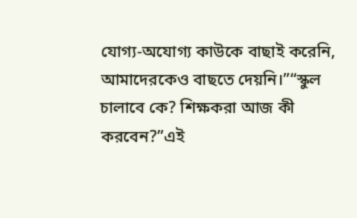যোগ্য-অযোগ্য কাউকে বাছাই করেনি, আমাদেরকেও বাছতে দেয়নি।”“স্কুল চালাবে কে? শিক্ষকরা আজ কী করবেন?”এই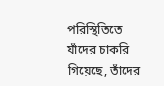পরিস্থিতিতে যাঁদের চাকরি গিয়েছে, তাঁদের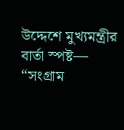উদ্দেশে মুখ্যমন্ত্রীর বার্তা স্পষ্ট— “সংগ্রাম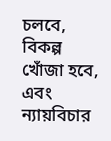চলবে, বিকল্প খোঁজা হবে, এবং ন্যায়বিচার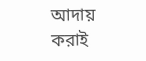আদায় করাই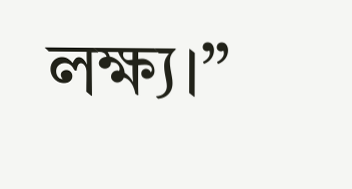লক্ষ্য।”